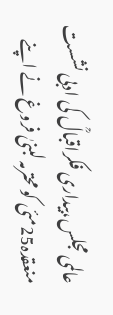عالمی مجلس،بیداری فکراقبالؒ کی ادبی نشست منعقدہ25مئی کو محترمہ لبنیٰ فروغ نے اپنے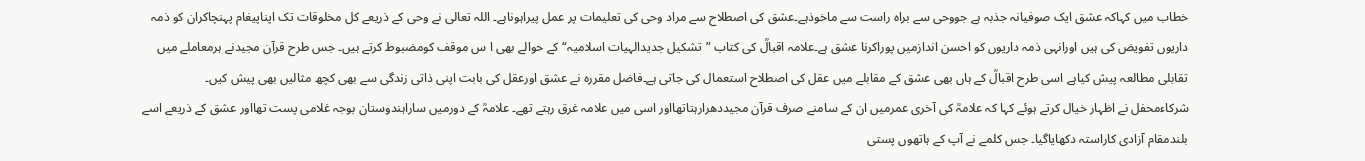خطاب میں کہاکہ عشق ایک صوفیانہ جذبہ ہے جووحی سے براہ راست سے ماخوذہے۔عشق کی اصطلاح سے مراد وحی کی تعلیمات پر عمل پیراہوناہے۔ اللہ تعالی نے وحی کے ذریعے کل مخلوقات تک اپناپیغام پہنچاکران کو ذمہ داریوں تفویض کی ہیں اورانہی ذمہ داریوں کو احسن اندازمیں پوراکرنا عشق ہے۔علامہ اقبالؒ کی کتاب ”تشکیل جدیدالہیات اسلامیہ“کے حوالے بھی ا س موقف کومضبوط کرتے ہیں۔ جس طرح قرآن مجیدنے ہرمعاملے میں تقابلی مطالعہ پیش کیاہے اسی طرح اقبالؒ کے ہاں بھی عشق کے مقابلے میں عقل کی اصطلاح استعمال کی جاتی ہے۔فاضل مقررہ نے عشق اورعقل کی بابت اپنی ذاتی زندگی سے بھی کچھ مثالیں بھی پیش کیں۔
شرکاءمحفل نے اظہار خیال کرتے ہوئے کہا کہ علامہؒ کی آخری عمرمیں ان کے سامنے صرف قرآن مجیددھرارہتاتھااور اسی میں علامہ غرق رہتے تھے۔ علامہؒ کے دورمیں ساراہندوستان بوجہ غلامی پست تھااور عشق کے ذریعے اسے بلندمقام آزادی کاراستہ دکھایاگیا۔ جس کلمے نے آپ کے ہاتھوں پستی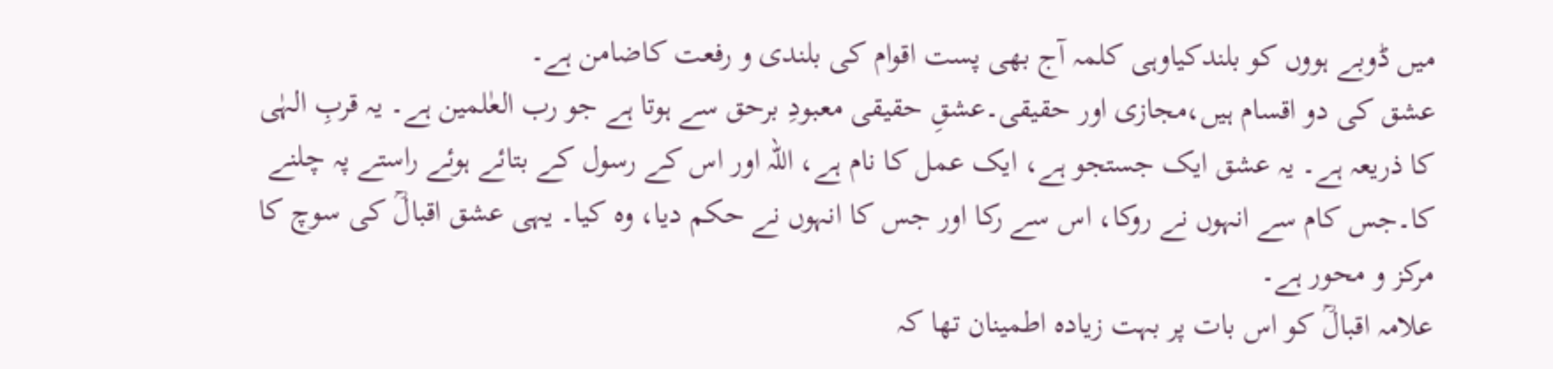میں ڈوبے ہووں کو بلندکیاوہی کلمہ آج بھی پست اقوام کی بلندی و رفعت کاضامن ہے۔
عشق کی دو اقسام ہیں،مجازی اور حقیقی۔عشقِ حقیقی معبودِ برحق سے ہوتا ہے جو رب العٰلمین ہے۔ یہ قربِ الہٰی کا ذریعہ ہے۔ یہ عشق ایک جستجو ہے، ایک عمل کا نام ہے، اللہ اور اس کے رسول کے بتائے ہوئے راستے پہ چلنے کا۔جس کام سے انہوں نے روکا، اس سے رکا اور جس کا انہوں نے حکم دیا، وہ کیا۔ یہی عشق اقبالؒ کی سوچ کا مرکز و محور ہے۔
علامہ اقبالؒ کو اس بات پر بہت زیادہ اطمینان تھا کہ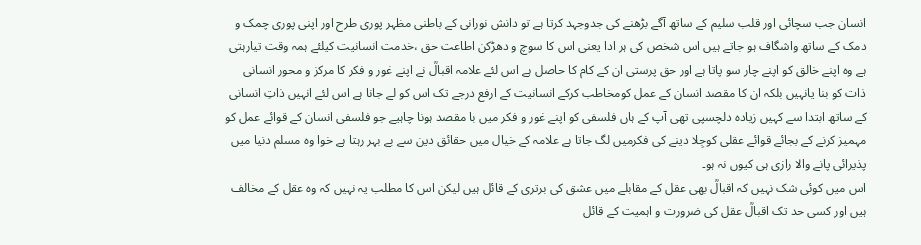انسان جب سچائی اور قلب سلیم کے ساتھ آگے بڑھنے کی جدوجہد کرتا ہے تو دانش نورانی کے باطنی مظہر پوری طرح اور اپنی پوری چمک و دمک کے ساتھ واشگاف ہو جاتے ہیں اس شخص کی ہر ادا یعنی اس کا سوچ و دھڑکن اطاعت حق ،خدمت انسانیت کیلئے ہمہ وقت تیارہتی ہے وہ اپنے خالق کو اپنے چار سو پاتا ہے اور حق پرستی ان کے کام کا حاصل ہے اس لئے علامہ اقبالؒ نے اپنے غور و فکر کا مرکز و محور انسانی ذات کو بنا یانہیں بلکہ ان کا مقصد انسان کے عمل کومخاطب کرکے انسانیت کے ارفع درجے تک اس کو لے جانا ہے اس لئے انہیں ذاتِ انسانی کے ساتھ ابتدا سے کہیں زیادہ دلچسپی تھی آپ کے ہاں فلسفی کو اپنے غور و فکر میں با مقصد ہونا چاہیے جو فلسفی انسان کے قوائے عمل کو مہمیز کرنے کے بجائے قوائے عقلی کوجِلا دینے کی فکرمیں لگ جاتا ہے علامہ کے خیال میں حقائق دین سے بے بہر رہتا ہے خوا وہ مسلم دنیا میں پذیرائی پانے والا رازی ہی کیوں نہ ہو۔
اس میں کوئی شک نہیں کہ اقبالؒ بھی عقل کے مقابلے میں عشق کی برتری کے قائل ہیں لیکن اس کا مطلب یہ نہیں کہ وہ عقل کے مخالف ہیں اور کسی حد تک اقبالؒ عقل کی ضرورت و اہمیت کے قائل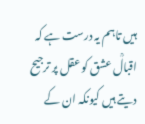ہیں تاہم یہ درست ہے کہ اقبالؒ عشق کو عقل پر ترجیح دیتے ہیں کیونکہ ان کے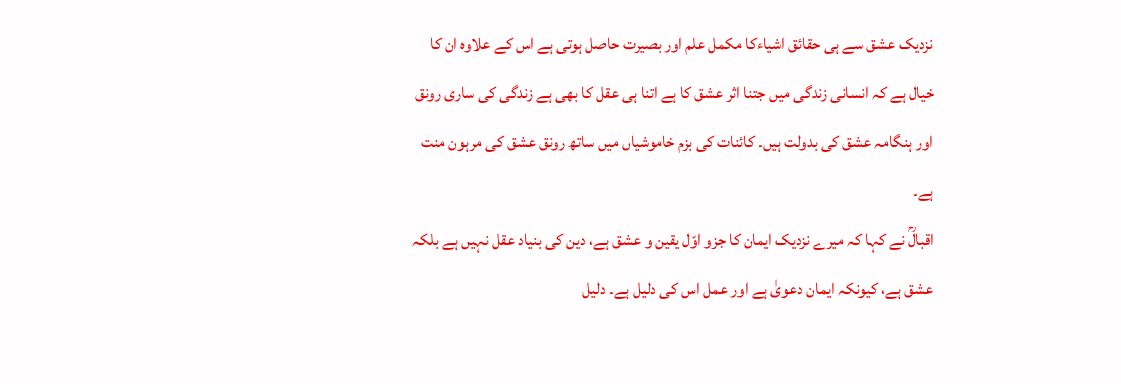نزدیک عشق سے ہی حقائق اشیاءکا مکمل علم اور بصیرت حاصل ہوتی ہے اس کے علاوہ ان کا خیال ہے کہ انسانی زندگی میں جتنا اثر عشق کا ہے اتنا ہی عقل کا بھی ہے زندگی کی ساری رونق اور ہنگامہ عشق کی بدولت ہیں۔ کائنات کی بزم خاموشیاں میں ساتھ رونق عشق کی مرہون منت ہے۔
اقبالؒ نے کہا کہ میرے نزدیک ایمان کا جزو اوّل یقین و عشق ہے، دین کی بنیاد عقل نہیں ہے بلکہ عشق ہے، کیونکہ ایمان دعویٰ ہے اور عمل اس کی دلیل ہے۔ دلیل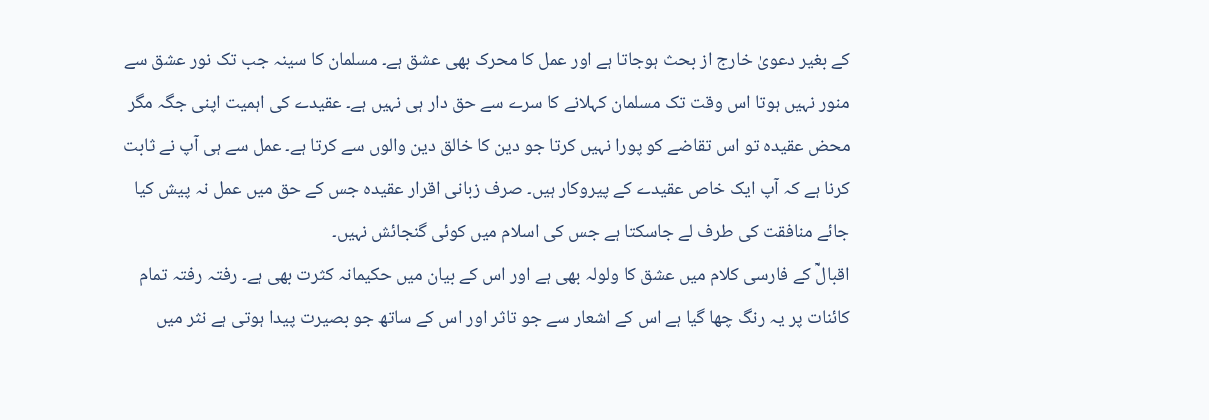کے بغیر دعویٰ خارج از بحث ہوجاتا ہے اور عمل کا محرک بھی عشق ہے۔ مسلمان کا سینہ جب تک نور عشق سے منور نہیں ہوتا اس وقت تک مسلمان کہلانے کا سرے سے حق دار ہی نہیں ہے۔ عقیدے کی اہمیت اپنی جگہ مگر محض عقیدہ تو اس تقاضے کو پورا نہیں کرتا جو دین کا خالق دین والوں سے کرتا ہے۔ عمل سے ہی آپ نے ثابت کرنا ہے کہ آپ ایک خاص عقیدے کے پیروکار ہیں۔ صرف زبانی اقرار عقیدہ جس کے حق میں عمل نہ پیش کیا جائے منافقت کی طرف لے جاسکتا ہے جس کی اسلام میں کوئی گنجائش نہیں۔
اقبالؒ کے فارسی کلام میں عشق کا ولولہ بھی ہے اور اس کے بیان میں حکیمانہ کثرت بھی ہے۔ رفتہ رفتہ تمام کائنات پر یہ رنگ چھا گیا ہے اس کے اشعار سے جو تاثر اور اس کے ساتھ جو بصیرت پیدا ہوتی ہے نثر میں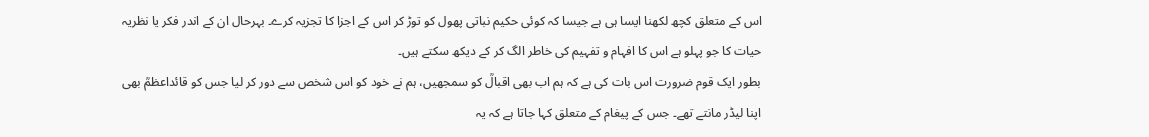اس کے متعلق کچھ لکھنا ایسا ہی ہے جیسا کہ کوئی حکیم نباتی پھول کو توڑ کر اس کے اجزا کا تجزیہ کرے۔ بہرحال ان کے اندر فکر یا نظریہ حیات کا جو پہلو ہے اس کا افہام و تفہیم کی خاطر الگ کر کے دیکھ سکتے ہیں۔
بطور ایک قوم ضرورت اس بات کی ہے کہ ہم اب بھی اقبالؒ کو سمجھیں، ہم نے خود کو اس شخص سے دور کر لیا جس کو قائداعظمؒ بھی اپنا لیڈر مانتے تھے۔ جس کے پیغام کے متعلق کہا جاتا ہے کہ یہ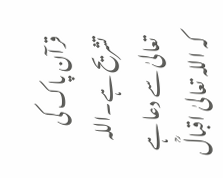قرآن پاک کی تشریح ہے۔اللہ تعالیٰ سے دعا ہے کہ اللہ تعالیٰ اقبالؒ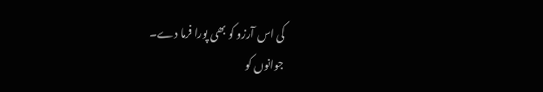کی اس آرزو کو بھی پورا فرما دے۔
جوانوں کو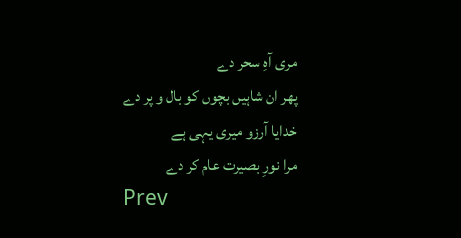مری آہِ سحر دے
پھر ان شاہیں بچوں کو بال و پر دے
خدایا آرزو میری یہی ہے
مرا نورِ بصیرت عام کر دے
Prev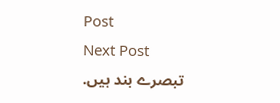Post
Next Post
تبصرے بند ہیں.